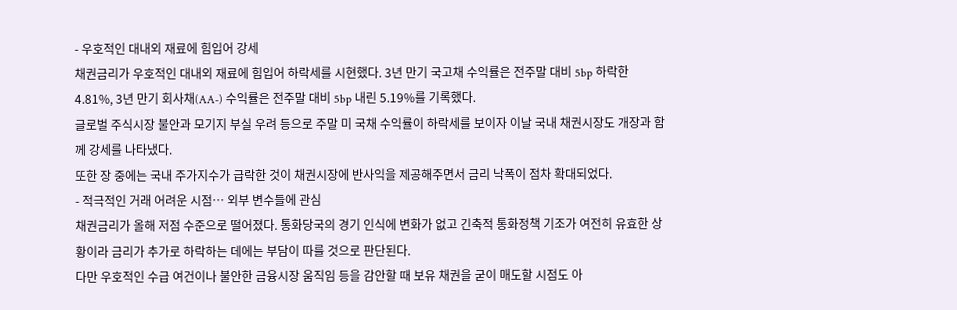- 우호적인 대내외 재료에 힘입어 강세
채권금리가 우호적인 대내외 재료에 힘입어 하락세를 시현했다. 3년 만기 국고채 수익률은 전주말 대비 5bp 하락한 4.81%, 3년 만기 회사채(AA-) 수익률은 전주말 대비 5bp 내린 5.19%를 기록했다.
글로벌 주식시장 불안과 모기지 부실 우려 등으로 주말 미 국채 수익률이 하락세를 보이자 이날 국내 채권시장도 개장과 함께 강세를 나타냈다.
또한 장 중에는 국내 주가지수가 급락한 것이 채권시장에 반사익을 제공해주면서 금리 낙폭이 점차 확대되었다.
- 적극적인 거래 어려운 시점… 외부 변수들에 관심
채권금리가 올해 저점 수준으로 떨어졌다. 통화당국의 경기 인식에 변화가 없고 긴축적 통화정책 기조가 여전히 유효한 상황이라 금리가 추가로 하락하는 데에는 부담이 따를 것으로 판단된다.
다만 우호적인 수급 여건이나 불안한 금융시장 움직임 등을 감안할 때 보유 채권을 굳이 매도할 시점도 아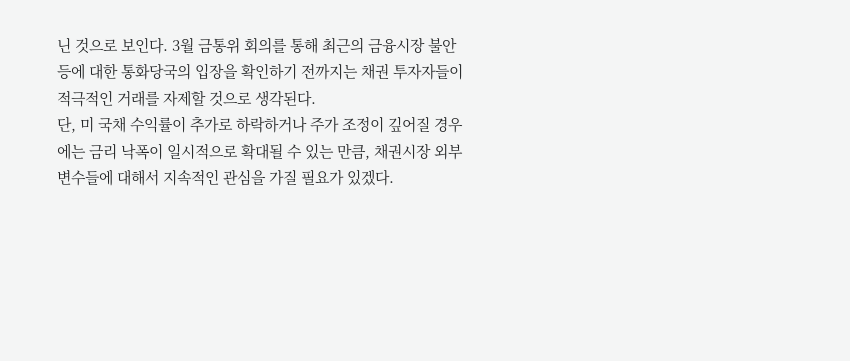닌 것으로 보인다. 3월 금통위 회의를 통해 최근의 금융시장 불안 등에 대한 통화당국의 입장을 확인하기 전까지는 채권 투자자들이 적극적인 거래를 자제할 것으로 생각된다.
단, 미 국채 수익률이 추가로 하락하거나 주가 조정이 깊어질 경우에는 금리 낙폭이 일시적으로 확대될 수 있는 만큼, 채권시장 외부 변수들에 대해서 지속적인 관심을 가질 필요가 있겠다.